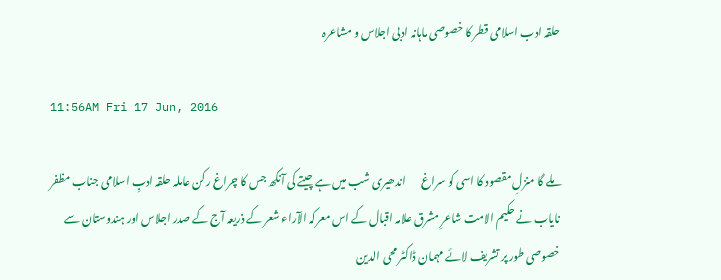حلقہ ادب اسلامی قطر کا خصوصی ماہانہ ادبی اجلاس و مشاعرہ

11:56AM Fri 17 Jun, 2016

ملے گا منزلِ مقصود کا اسی کو سراغ       اندھیری شب میں ہے چیتے کی آنکھ جس کا چراغ رکن عاملہ حلقہ ادبِ اسلامی جناب مظفر نایاب نے حکیم الامت شاعرِ مشرق علامہ اقبال کے اس معرکہ الآراء شعر کے ذریعہ آج کے صدر اجلاس اور ہندوستان سے خصوصی طور پر تشریف لائے مہمان ڈاکٹر محی الدین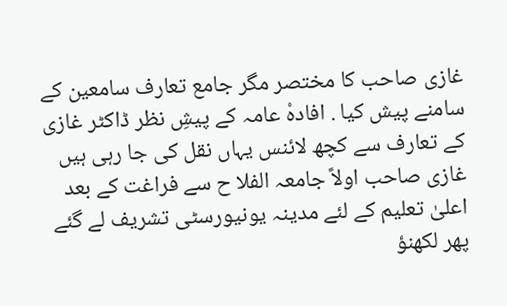غازی صاحب کا مختصر مگر جامع تعارف سامعین کے سامنے پیش کیا . افادہْ عامہ کے پیشِ نظر ڈاکٹر غازی کے تعارف سے کچھ لائنس یہاں نقل کی جا رہی ہیں غازی صاحب اولاً جامعہ الفلا ح سے فراغت کے بعد اعلیٰ تعلیم کے لئے مدینہ یونیورسٹی تشریف لے گئے پھر لکھنؤ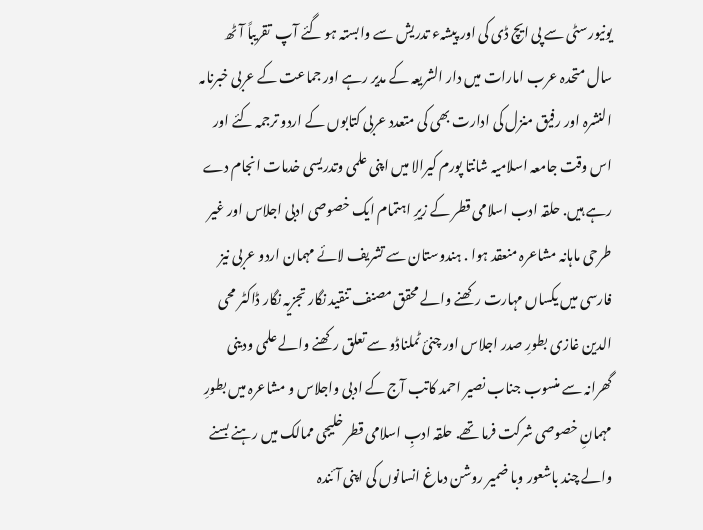یونیورسٹی سے پی ایچ ڈی کی اور پیشہء تدریش سے وابستہ ہو گئے آپ  تقریباً آٹھ سال متحدہ عرب امارات میں دار الشریعہ کے مدیر رہے اور جماعت کے عربی خبرنامہ النشرہ اور رفیق منزل کی ادارت بھی کی متعدد عربی کتابوں کے اردو ترجمہ کئے اور اس وقت جامعہ اسلامیہ شانتا پورم کیرالا میں اپنی علمی وتدریسی خدمات انجام دے رہے ہیں. حلقہ ادب اسلامی قطر کے زیرِ اہتمام ایک خصوصی ادبی اجلاس اور غیر طرحی ماہانہ مشاعرہ منعقد ہوا . ہندوستان سے تشریف لائے مہمان اردو عربی نیز فارسی میں یکساں مہارت رکھنے والے محقق مصنف تنقید نگار تجزیہ نگار ڈاکٹر محی الدین غازی بطورِ صدر اجلاس اور چنئ ٹملناڈو سے تعلق رکھنے والے علمی ودینی گھرانہ سے منسوب جناب نصیر احمد کاتب آج کے ادبی واجلاس و مشاعرہ میں بطورِ مہمانِ خصوصی شرکت فرما تھے. حلقہ ادبِ اسلامی قطر خلیجی ممالک میں رہنے بسنے والے چند باشعور وبا ضمیر روشن دماغ انسانوں کی اپنی آئندہ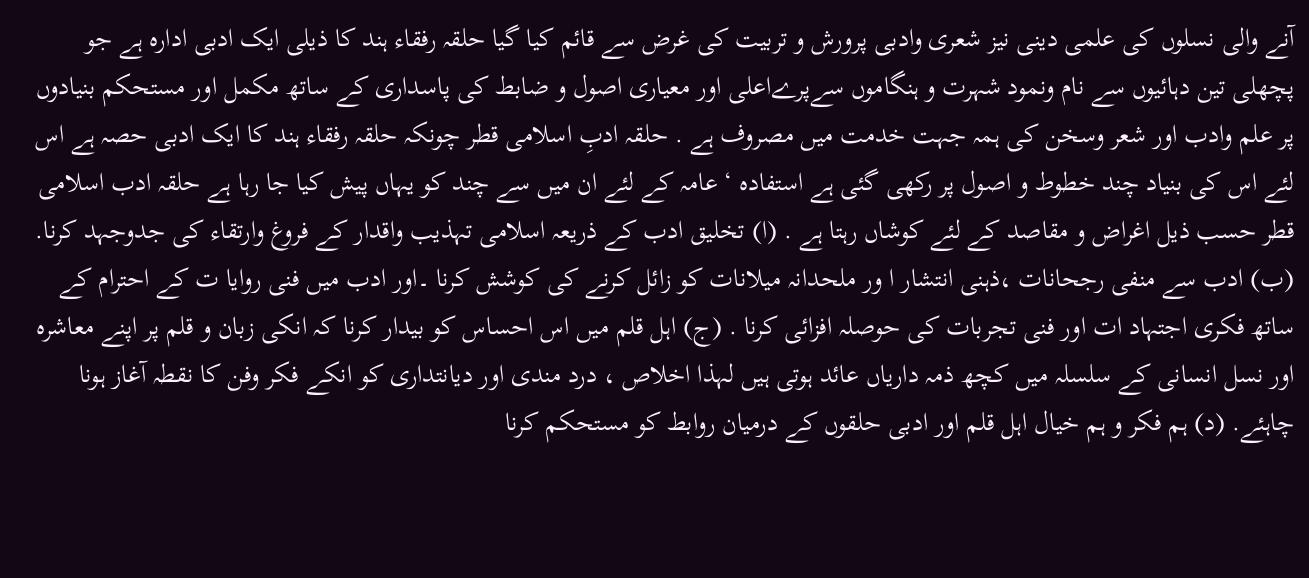آنے والی نسلوں کی علمی دینی نیز شعری وادبی پرورش و تربیت کی غرض سے قائم کیا گیا حلقہ رفقاء ہند کا ذیلی ایک ادبی ادارہ ہے جو پچھلی تین دہائیوں سے نام ونمود شہرت و ہنگاموں سےپرےاعلی اور معیاری اصول و ضابط کی پاسداری کے ساتھ مکمل اور مستحکم بنیادوں پر علم وادب اور شعر وسخن کی ہمہ جہت خدمت میں مصروف ہے . حلقہ ادبِ اسلامی قطر چونکہ حلقہ رفقاء ہند کا ایک ادبی حصہ ہے اس لئے اس کی بنیاد چند خطوط و اصول پر رکھی گئی ہے استفادہ ‘ عامہ کے لئے ان میں سے چند کو یہاں پیش کیا جا رہا ہے حلقہ ادب اسلامی قطر حسب ذیل اغراض و مقاصد کے لئے کوشاں رہتا ہے . (ا) تخلیق ادب کے ذریعہ اسلامی تہذیب واقدار کے فروغ وارتقاء کی جدوجہد کرنا. (ب) ادب سے منفی رجحانات ،ذہنی انتشار ا ور ملحدانہ میلانات کو زائل کرنے کی کوشش کرنا ۔اور ادب میں فنی روایا ت کے احترام کے ساتھ فکری اجتہاد ات اور فنی تجربات کی حوصلہ افزائی کرنا . (ج) اہل قلم میں اس احساس کو بیدار کرنا کہ انکی زبان و قلم پر اپنے معاشرہ اور نسل انسانی کے سلسلہ میں کچھ ذمہ داریاں عائد ہوتی ہیں لہذا اخلاص ، درد مندی اور دیانتداری کو انکے فکر وفن کا نقطہ آغاز ہونا چاہئے. (د) ہم فکر و ہم خیال اہل قلم اور ادبی حلقوں کے درمیان روابط کو مستحکم کرنا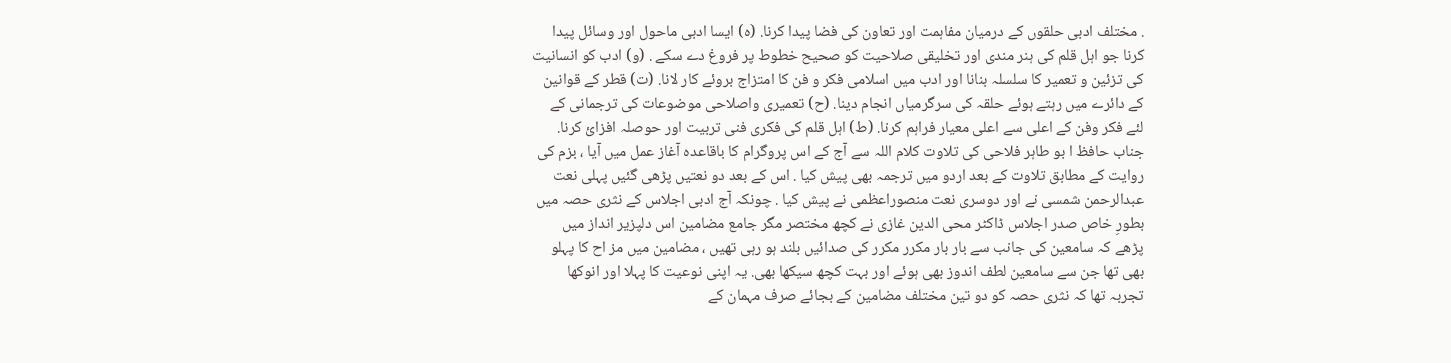. مختلف ادبی حلقوں کے درمیان مفاہمت اور تعاون کی فضا پیدا کرنا. (ہ) ایسا ادبی ماحول اور وسائل پیدا کرنا جو اہل قلم کی ہنر مندی اور تخلیقی صلاحیت کو صحیح خطوط پر فروغ دے سکے . (و) ادب کو انسانیت کی تزئین و تعمیر کا سلسلہ بنانا اور ادب میں اسلامی فکر و فن کا امتزاج بروئے کار لانا. (ت) قطر کے قوانین کے دائرے میں رہتے ہوئے حلقہ کی سرگرمیاں انجام دینا. (ح) تعمیری واصلاحی موضوعات کی ترجمانی کے لئے فکر وفن کے اعلی سے اعلی معیار فراہم کرنا. (ط) اہل قلم کی فکری فنی تربیت اور حوصلہ افزائ کرنا. جناب حافظ ا بو طاہر فلاحی کی تلاوت کلام اللہ سے آج کے اس پروگرام کا باقاعدہ آغاز عمل میں آیا ، بزم کی روایت کے مطابق تلاوت کے بعد اردو میں ترجمہ بھی پیش کیا . اس کے بعد دو نعتیں پڑھی گئیں پہلی نعت عبدالرحمن شمسی نے اور دوسری نعت منصوراعظمی نے پیش کیا . چونکہ آج ادبی اجلاس کے نثری حصہ میں بطورِ خاص صدر اجلاس ڈاکٹر محی الدین غازی نے کچھ مختصر مگر جامع مضامین اس دلپزیر انداز میں پڑھے کہ سامعین کی جانب سے بار بار مکرر مکرر کی صدائیں بلند ہو رہی تھیں ، مضامین میں مز اح کا پہلو بھی تھا جن سے سامعین لطف اندوز بھی ہوئے اور بہت کچھ سیکھا بھی. یہ اپنی نوعیت کا پہلا اور انوکھا تجربہ تھا کہ نثری حصہ کو دو تین مختلف مضامین کے بجائے صرف مہمان کے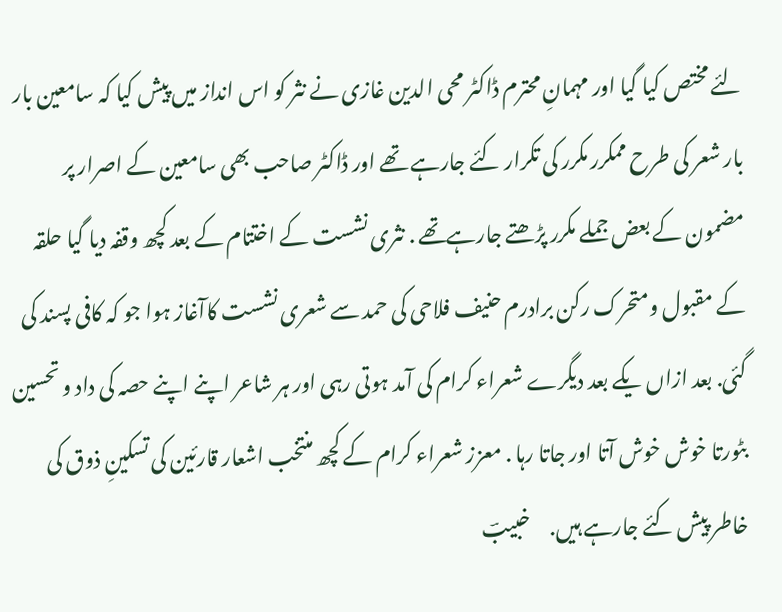لئے مختص کیا گیا اور مہمانِ محترم ڈاکٹر محی الدین غازی نے نثر کو اس انداز میں پیش کیا کہ سامعین بار بار شعر کی طرح ممکرر مکرر کی تکرار کئے جارہے تھے اور ڈاکٹر صاحب بھی سامعین کے اصرار پر مضمون کے بعض جملے مکرر پڑھتے جارہےتھے . نثری نشست کے اختتام کے بعد کچھ وقفہ دیا گیا حلقہ کے مقبول ومتحرک رکن برادرم حنیف فلاحی کی حمد سے شعری نشست کاآغاز ہوا جو کہ کافی پسند کی گئی. بعد ازاں یکے بعد دیگرے شعراء کرام کی آمد ہوتی رہی اور ہر شاعر اپنے اپنے حصہ کی داد و تحسین بٹورتا خوش خوش آتا اور جاتا رہا . معزز شعراء کرام کے کچھ منتخب اشعار قارئین کی تسکینِ ذوق کی خاطر پیش کئے جارہے ہیں.     خبیبؔ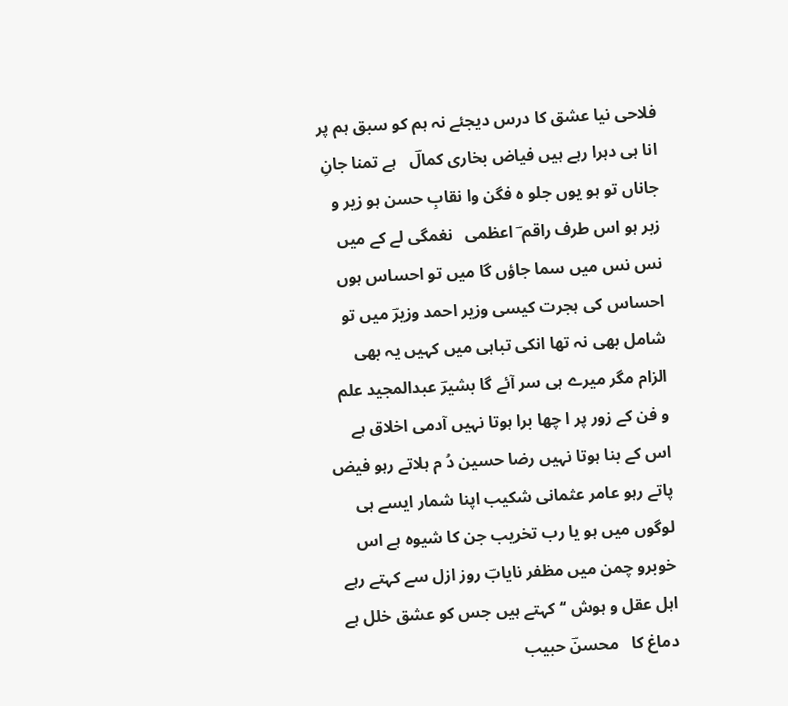فلاحی نیا عشق کا درس دیجئے نہ ہم کو سبق ہم پر انا ہی دہرا رہے ہیں فیاض بخاری کمالؔ   ہے تمنا جانِ جاناں تو ہو یوں جلو ہ فگن وا نقابِ حسن ہو زیر و زبر ہو اس طرف راقم ؔ اعظمی   نغمگی لے کے میں نس نس میں سما جاؤں گا میں تو احساس ہوں احساس کی ہجرت کیسی وزیر احمد وزیرؔ میں تو شامل بھی نہ تھا انکی تباہی میں کہیں یہ بھی الزام مگر میرے ہی سر آئے گا بشیرؔ عبدالمجید علم و فن کے زور پر ا چھا برا ہوتا نہیں آدمی اخلاق ہے اس کے بنا ہوتا نہیں رضا حسین دُ م ہلاتے رہو فیض پاتے رہو عامر عثمانی شکیب اپنا شمار ایسے ہی لوگوں میں ہو یا رب تخریب جن کا شیوہ ہے اس خوبرو چمن میں مظفر نایابؔ روز ازل سے کہتے رہے اہل عقل و ہوش ‘‘کہتے ہیں جس کو عشق خلل ہے دماغ کا   محسنؔ حبیب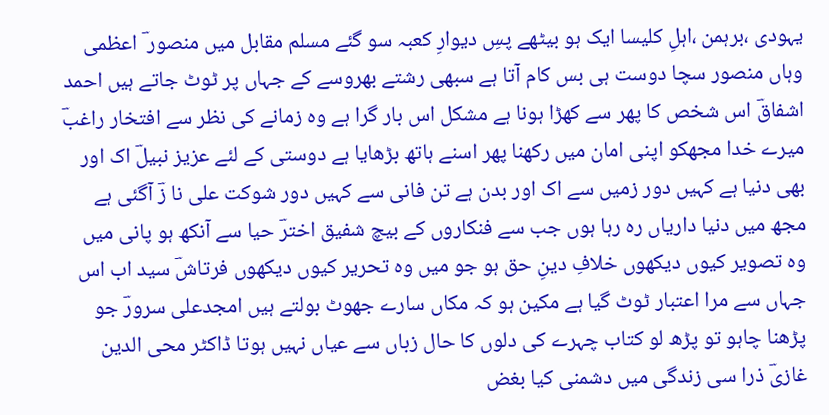یہودی ،برہمن ،اہلِ کلیسا ایک ہو بیٹھے پسِ دیوارِ کعبہ سو گئے مسلم مقابل میں منصور ؔ اعظمی وہاں منصور سچا دوست ہی بس کام آتا ہے سبھی رشتے بھروسے کے جہاں پر ٹوٹ جاتے ہیں احمد اشفاقؔ اس شخص کا پھر سے کھڑا ہونا ہے مشکل اس بار گرا ہے وہ زمانے کی نظر سے افتخار راغبؔ میرے خدا مجھکو اپنی امان میں رکھنا پھر اسنے ہاتھ بڑھایا ہے دوستی کے لئے عزیز نبیلؔ اک اور بھی دنیا ہے کہیں دور زمیں سے اک اور بدن ہے تن فانی سے کہیں دور شوکت علی نا زؔ آگئی ہے مجھ میں دنیا داریاں رہ رہا ہوں جب سے فنکاروں کے بیچ شفیق اخترؔ حیا سے آنکھ ہو پانی میں وہ تصویر کیوں دیکھوں خلافِ دینِ حق ہو جو میں وہ تحریر کیوں دیکھوں فرتاشؔ سید اب اس جہاں سے مرا اعتبار ٹوٹ گیا ہے مکین ہو کہ مکاں سارے جھوٹ بولتے ہیں امجدعلی سرورؔ جو پڑھنا چاہو تو پڑھ لو کتاب چہرے کی دلوں کا حال زباں سے عیاں نہیں ہوتا ڈاکٹر محی الدین غازیؔ ذرا سی زندگی میں دشمنی کیا بغض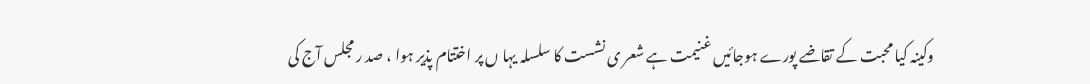وکینہ کیا محبت کے تقاضے پورے ہوجائیں غنیمت ہے شعر ی نشست کا سلسلہ یہا ں پر اختتام پذیر ہوا ، صد ر مجلس آج کی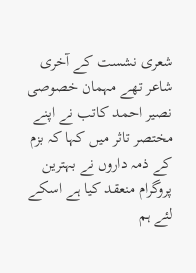شعری نشست کے آخری شاعر تھے مہمان خصوصی نصیر احمد کاتب نے اپنے مختصر تاثر میں کہا کہ بزم کے ذمہ داروں نے بہترین پروگرام منعقد کیا ہے اسکے لئے ہم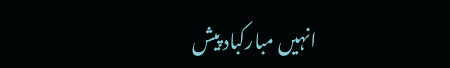انہیں مبارکباد پیش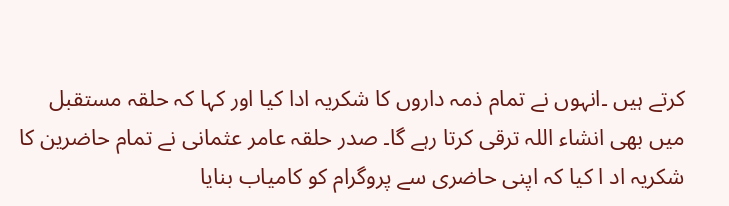کرتے ہیں ۔انہوں نے تمام ذمہ داروں کا شکریہ ادا کیا اور کہا کہ حلقہ مستقبل میں بھی انشاء اللہ ترقی کرتا رہے گا۔ صدر حلقہ عامر عثمانی نے تمام حاضرین کا شکریہ اد ا کیا کہ اپنی حاضری سے پروگرام کو کامیاب بنایا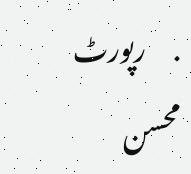.     رپورٹ محسن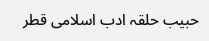حبیب حلقہ ادب اسلامی قطر